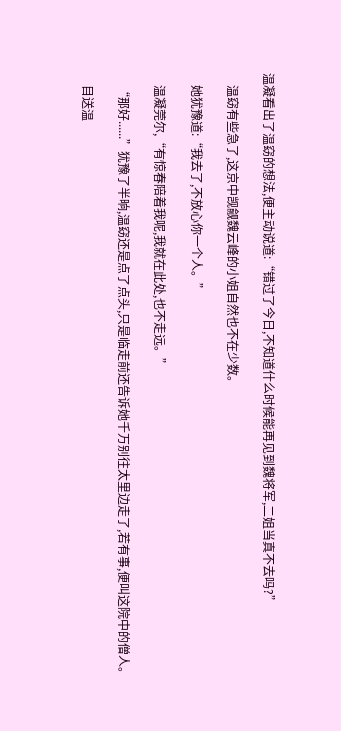温凝看出了温窈的想法,便主动说道:“错过了今日,不知道什么时候能再见到魏将军,二姐当真不去吗?”

    温窈有些急了,这京中觊觎魏云峰的小姐自然也不在少数。

    她犹豫道:“我去了,不放心你一个人。”

    温凝莞尔,“有惊春陪着我呢,我就在此处,也不走远。”

    “那好......”犹豫了半晌,温窈还是点了点头,只是临走前还告诉她千万别往太里边走了,若有事,便叫这院中的僧人。

    目送温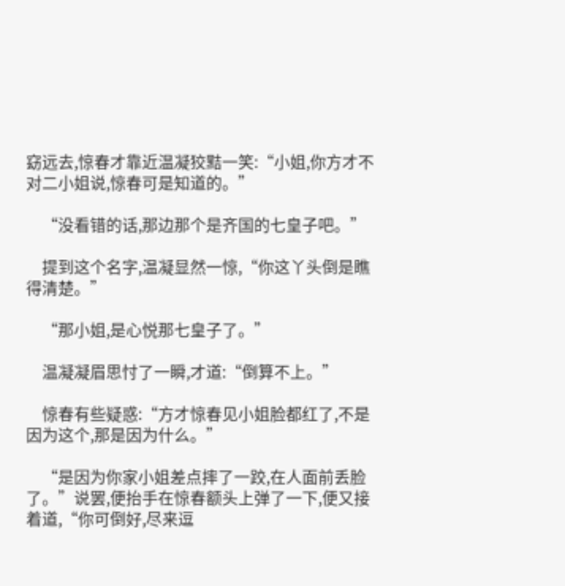窈远去,惊春才靠近温凝狡黠一笑:“小姐,你方才不对二小姐说,惊春可是知道的。”

    “没看错的话,那边那个是齐国的七皇子吧。”

    提到这个名字,温凝显然一惊,“你这丫头倒是瞧得清楚。”

    “那小姐,是心悦那七皇子了。”

    温凝凝眉思忖了一瞬,才道:“倒算不上。”

    惊春有些疑惑:“方才惊春见小姐脸都红了,不是因为这个,那是因为什么。”

    “是因为你家小姐差点摔了一跤,在人面前丢脸了。”说罢,便抬手在惊春额头上弹了一下,便又接着道,“你可倒好,尽来逗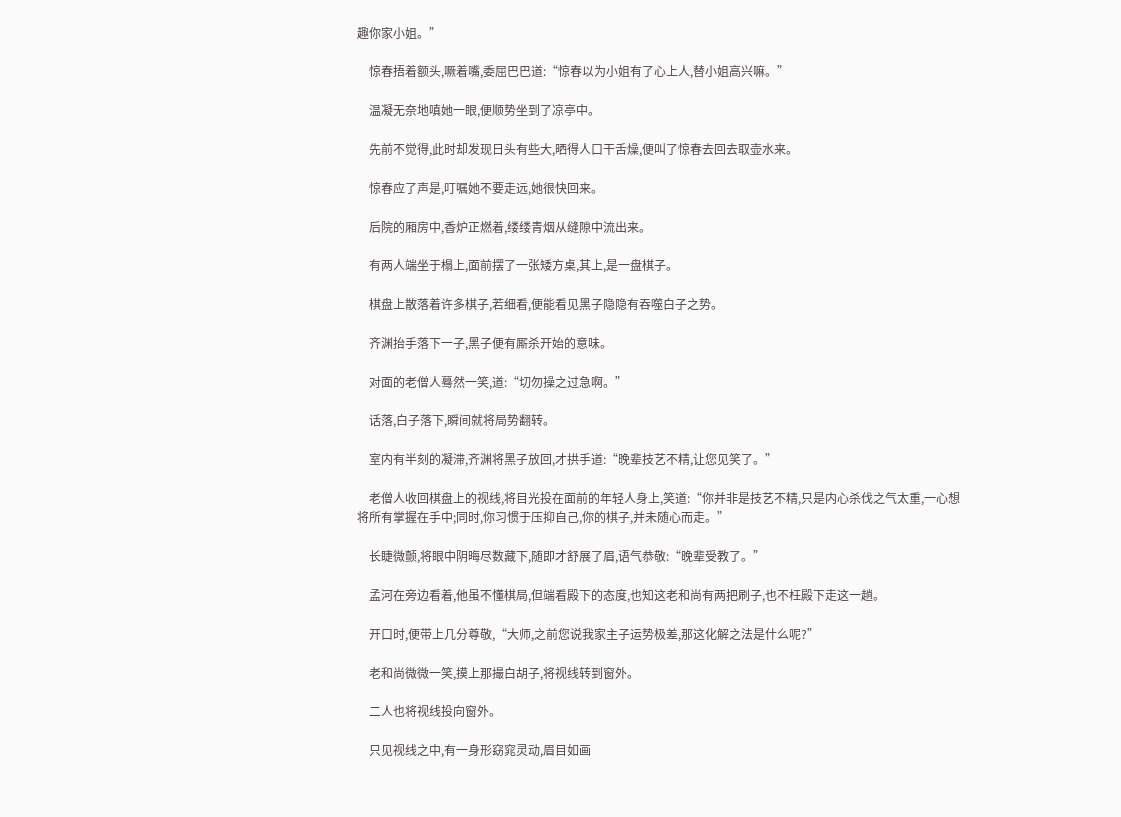趣你家小姐。”

    惊春捂着额头,噘着嘴,委屈巴巴道:“惊春以为小姐有了心上人,替小姐高兴嘛。”

    温凝无奈地嗔她一眼,便顺势坐到了凉亭中。

    先前不觉得,此时却发现日头有些大,晒得人口干舌燥,便叫了惊春去回去取壶水来。

    惊春应了声是,叮嘱她不要走远,她很快回来。

    后院的厢房中,香炉正燃着,缕缕青烟从缝隙中流出来。

    有两人端坐于榻上,面前摆了一张矮方桌,其上,是一盘棋子。

    棋盘上散落着许多棋子,若细看,便能看见黑子隐隐有吞噬白子之势。

    齐渊抬手落下一子,黑子便有厮杀开始的意味。

    对面的老僧人蓦然一笑,道:“切勿操之过急啊。”

    话落,白子落下,瞬间就将局势翻转。

    室内有半刻的凝滞,齐渊将黑子放回,才拱手道:“晚辈技艺不精,让您见笑了。”

    老僧人收回棋盘上的视线,将目光投在面前的年轻人身上,笑道:“你并非是技艺不精,只是内心杀伐之气太重,一心想将所有掌握在手中;同时,你习惯于压抑自己,你的棋子,并未随心而走。”

    长睫微颤,将眼中阴晦尽数藏下,随即才舒展了眉,语气恭敬:“晚辈受教了。”

    孟河在旁边看着,他虽不懂棋局,但端看殿下的态度,也知这老和尚有两把刷子,也不枉殿下走这一趟。

    开口时,便带上几分尊敬,“大师,之前您说我家主子运势极差,那这化解之法是什么呢?”

    老和尚微微一笑,摸上那撮白胡子,将视线转到窗外。

    二人也将视线投向窗外。

    只见视线之中,有一身形窈窕灵动,眉目如画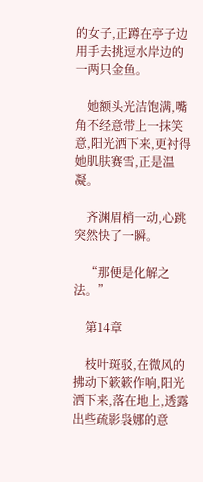的女子,正蹲在亭子边用手去挑逗水岸边的一两只金鱼。

    她额头光洁饱满,嘴角不经意带上一抹笑意,阳光洒下来,更衬得她肌肤赛雪,正是温凝。

    齐渊眉梢一动,心跳突然快了一瞬。

    “那便是化解之法。”

    第14章

    枝叶斑驳,在微风的拂动下簌簌作响,阳光洒下来,落在地上,透露出些疏影袅娜的意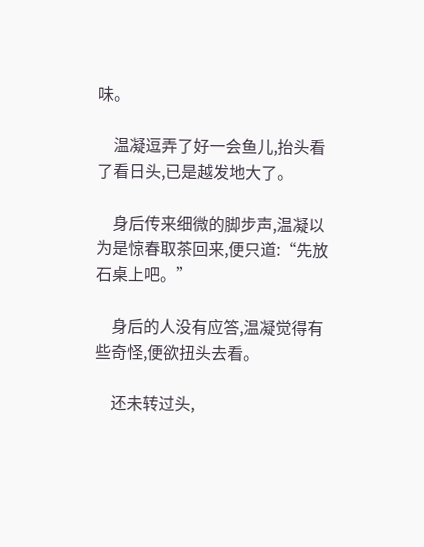味。

    温凝逗弄了好一会鱼儿,抬头看了看日头,已是越发地大了。

    身后传来细微的脚步声,温凝以为是惊春取茶回来,便只道:“先放石桌上吧。”

    身后的人没有应答,温凝觉得有些奇怪,便欲扭头去看。

    还未转过头,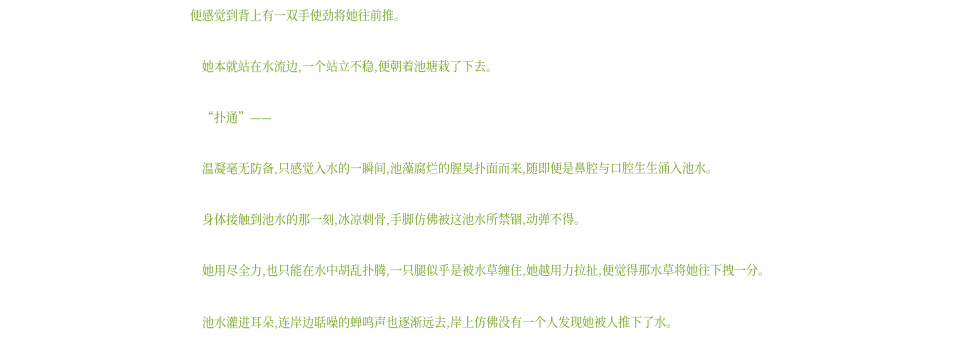便感觉到背上有一双手使劲将她往前推。

    她本就站在水流边,一个站立不稳,便朝着池塘栽了下去。

    “扑通”——

    温凝毫无防备,只感觉入水的一瞬间,池藻腐烂的腥臭扑面而来,随即便是鼻腔与口腔生生涌入池水。

    身体接触到池水的那一刻,冰凉刺骨,手脚仿佛被这池水所禁锢,动弹不得。

    她用尽全力,也只能在水中胡乱扑腾,一只腿似乎是被水草缠住,她越用力拉扯,便觉得那水草将她往下拽一分。

    池水灌进耳朵,连岸边聒噪的蝉鸣声也逐渐远去,岸上仿佛没有一个人发现她被人推下了水。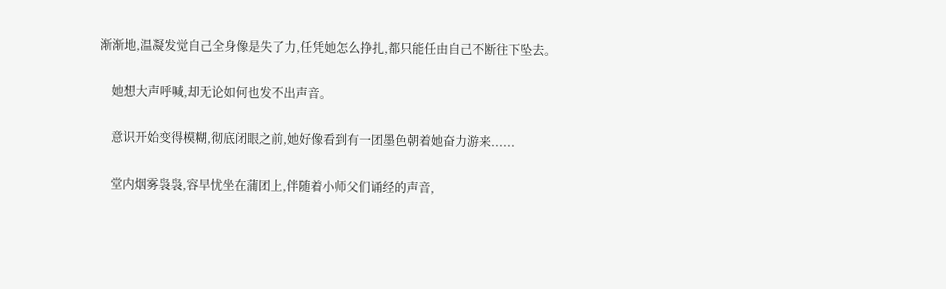渐渐地,温凝发觉自己全身像是失了力,任凭她怎么挣扎,都只能任由自己不断往下坠去。

    她想大声呼喊,却无论如何也发不出声音。

    意识开始变得模糊,彻底闭眼之前,她好像看到有一团墨色朝着她奋力游来......

    堂内烟雾袅袅,容早忧坐在蒲团上,伴随着小师父们诵经的声音,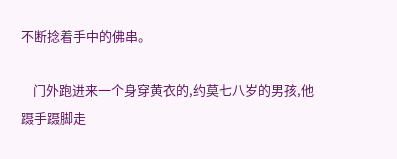不断捻着手中的佛串。

    门外跑进来一个身穿黄衣的,约莫七八岁的男孩,他蹑手蹑脚走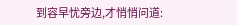到容早忧旁边,才悄悄问道: